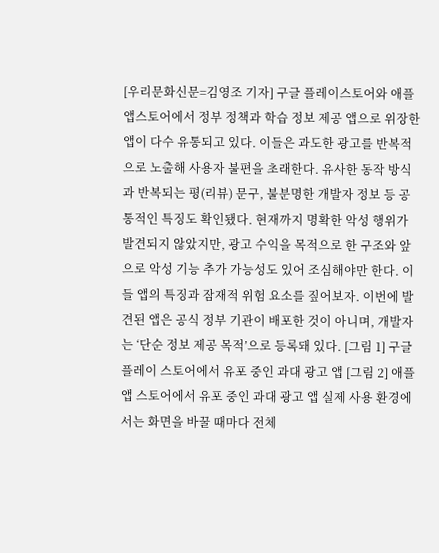[우리문화신문=김영조 기자] 구글 플레이스토어와 애플 앱스토어에서 정부 정책과 학습 정보 제공 앱으로 위장한 앱이 다수 유통되고 있다. 이들은 과도한 광고를 반복적으로 노출해 사용자 불편을 초래한다. 유사한 동작 방식과 반복되는 평(리뷰) 문구, 불분명한 개발자 정보 등 공통적인 특징도 확인됐다. 현재까지 명확한 악성 행위가 발견되지 않았지만, 광고 수익을 목적으로 한 구조와 앞으로 악성 기능 추가 가능성도 있어 조심해야만 한다. 이들 앱의 특징과 잠재적 위험 요소를 짚어보자. 이번에 발견된 앱은 공식 정부 기관이 배포한 것이 아니며, 개발자는 ‘단순 정보 제공 목적’으로 등록돼 있다. [그림 1] 구글 플레이 스토어에서 유포 중인 과대 광고 앱 [그림 2] 애플 앱 스토어에서 유포 중인 과대 광고 앱 실제 사용 환경에서는 화면을 바꿀 때마다 전체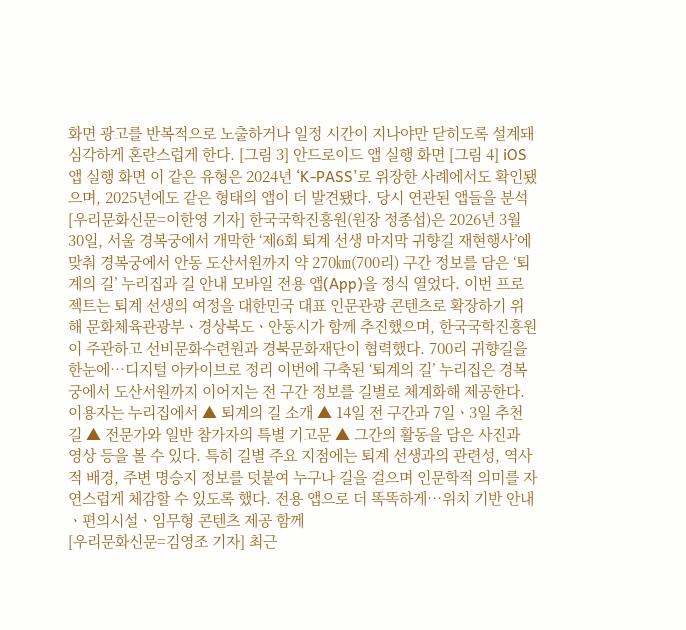화면 광고를 반복적으로 노출하거나 일정 시간이 지나야만 닫히도록 설계돼 심각하게 혼란스럽게 한다. [그림 3] 안드로이드 앱 실행 화면 [그림 4] iOS 앱 실행 화면 이 같은 유형은 2024년 ‘K-PASS’로 위장한 사례에서도 확인됐으며, 2025년에도 같은 형태의 앱이 더 발견됐다. 당시 연관된 앱들을 분석
[우리문화신문=이한영 기자] 한국국학진흥원(원장 정종섭)은 2026년 3월 30일, 서울 경복궁에서 개막한 ‘제6회 퇴계 선생 마지막 귀향길 재현행사’에 맞춰 경복궁에서 안동 도산서원까지 약 270㎞(700리) 구간 정보를 담은 ‘퇴계의 길’ 누리집과 길 안내 모바일 전용 앱(App)을 정식 열었다. 이번 프로젝트는 퇴계 선생의 여정을 대한민국 대표 인문관광 콘텐츠로 확장하기 위해 문화체육관광부ㆍ경상북도ㆍ안동시가 함께 추진했으며, 한국국학진흥원이 주관하고 선비문화수련원과 경북문화재단이 협력했다. 700리 귀향길을 한눈에…디지털 아카이브로 정리 이번에 구축된 ‘퇴계의 길’ 누리집은 경복궁에서 도산서원까지 이어지는 전 구간 정보를 길별로 체계화해 제공한다. 이용자는 누리집에서 ▲ 퇴계의 길 소개 ▲ 14일 전 구간과 7일ㆍ3일 추천 길 ▲ 전문가와 일반 참가자의 특별 기고문 ▲ 그간의 활동을 담은 사진과 영상 등을 볼 수 있다. 특히 길별 주요 지점에는 퇴계 선생과의 관련성, 역사적 배경, 주변 명승지 정보를 덧붙여 누구나 길을 걸으며 인문학적 의미를 자연스럽게 체감할 수 있도록 했다. 전용 앱으로 더 똑똑하게…위치 기반 안내ㆍ편의시설ㆍ임무형 콘텐츠 제공 함께
[우리문화신문=김영조 기자] 최근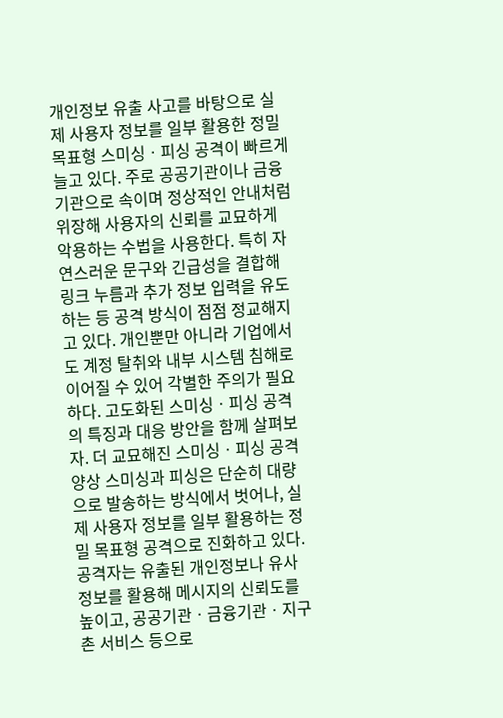개인정보 유출 사고를 바탕으로 실제 사용자 정보를 일부 활용한 정밀 목표형 스미싱ㆍ피싱 공격이 빠르게 늘고 있다. 주로 공공기관이나 금융기관으로 속이며 정상적인 안내처럼 위장해 사용자의 신뢰를 교묘하게 악용하는 수법을 사용한다. 특히 자연스러운 문구와 긴급성을 결합해 링크 누름과 추가 정보 입력을 유도하는 등 공격 방식이 점점 정교해지고 있다. 개인뿐만 아니라 기업에서도 계정 탈취와 내부 시스템 침해로 이어질 수 있어 각별한 주의가 필요하다. 고도화된 스미싱ㆍ피싱 공격의 특징과 대응 방안을 함께 살펴보자. 더 교묘해진 스미싱ㆍ피싱 공격 양상 스미싱과 피싱은 단순히 대량으로 발송하는 방식에서 벗어나, 실제 사용자 정보를 일부 활용하는 정밀 목표형 공격으로 진화하고 있다. 공격자는 유출된 개인정보나 유사 정보를 활용해 메시지의 신뢰도를 높이고, 공공기관ㆍ금융기관ㆍ지구촌 서비스 등으로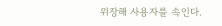위장해 사용자를 속인다.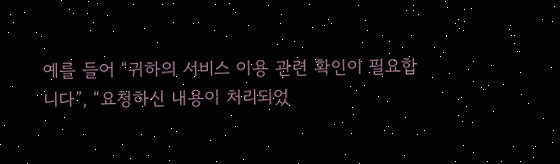예를 들어 “귀하의 서비스 이용 관련 확인이 필요합니다”, “요청하신 내용이 처리되었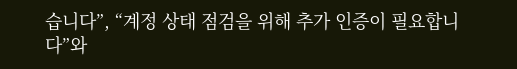습니다”, “계정 상태 점검을 위해 추가 인증이 필요합니다”와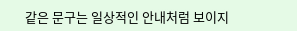같은 문구는 일상적인 안내처럼 보이지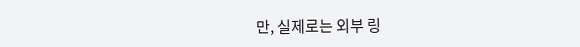만, 실제로는 외부 링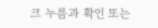크 누름과 확인 또는